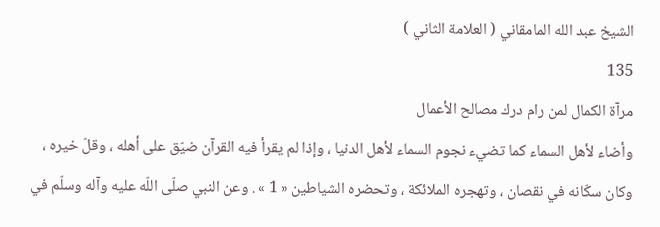الشيخ عبد الله المامقاني ( العلامة الثاني )
135
مرآة الكمال لمن رام درك مصالح الأعمال
وأضاء لأهل السماء كما تضيء نجوم السماء لأهل الدنيا ، وإذا لم يقرأ فيه القرآن ضيّق على أهله ، وقلّ خيره ، وكان سكّانه في نقصان ، وتهجره الملائكة ، وتحضره الشياطين « 1 » . وعن النبي صلّى اللّه عليه وآله وسلّم في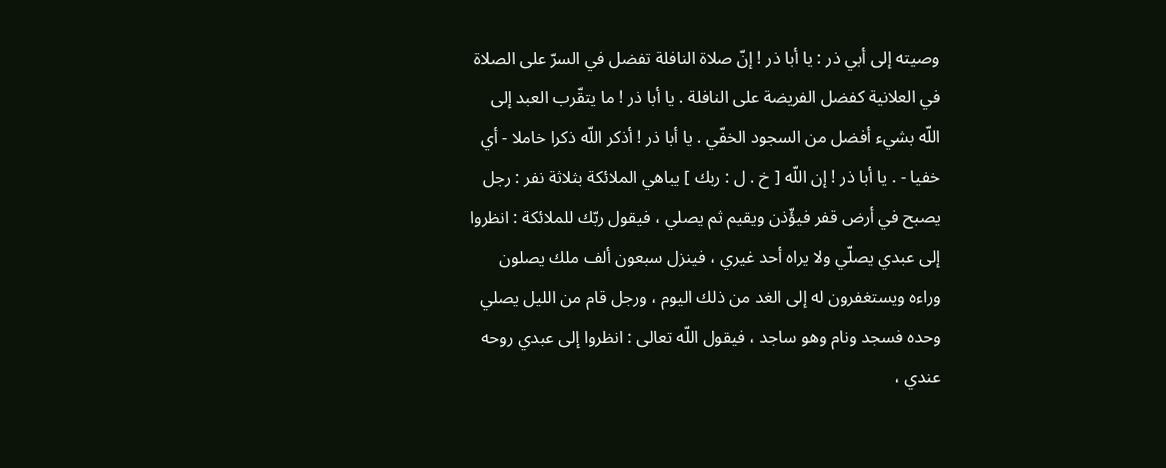وصيته إلى أبي ذر : يا أبا ذر ! إنّ صلاة النافلة تفضل في السرّ على الصلاة في العلانية كفضل الفريضة على النافلة . يا أبا ذر ! ما يتقّرب العبد إلى اللّه بشيء أفضل من السجود الخفّي . يا أبا ذر ! أذكر اللّه ذكرا خاملا - أي خفيا - . يا أبا ذر ! إن اللّه [ خ . ل : ربك ] يباهي الملائكة بثلاثة نفر : رجل يصبح في أرض قفر فيؤّذن ويقيم ثم يصلي ، فيقول ربّك للملائكة : انظروا إلى عبدي يصلّي ولا يراه أحد غيري ، فينزل سبعون ألف ملك يصلون وراءه ويستغفرون له إلى الغد من ذلك اليوم ، ورجل قام من الليل يصلي وحده فسجد ونام وهو ساجد ، فيقول اللّه تعالى : انظروا إلى عبدي روحه عندي ،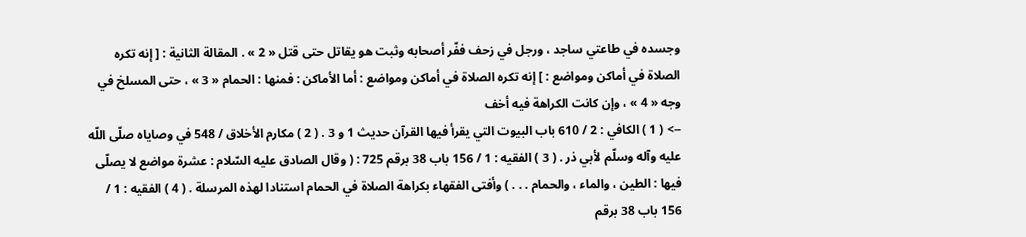وجسده في طاعتي ساجد ، ورجل في زحف ففّر أصحابه وثبت هو يقاتل حتى قتل « 2 » . المقالة الثانية : [ إنه تكره الصلاة في أماكن ومواضع : ] إنه تكره الصلاة في أماكن ومواضع : أما الأماكن : فمنها : الحمام « 3 » ، حتى المسلخ في وجه « 4 » ، وإن كانت الكراهة فيه أخف
--> ( 1 ) الكافي : 2 / 610 باب البيوت التي يقرأ فيها القرآن حديث 1 و 3 . ( 2 ) مكارم الأخلاق / 548 في وصاياه صلّى اللّه عليه وآله وسلّم لأبي ذر . ( 3 ) الفقيه : 1 / 156 باب 38 برقم 725 : ( وقال الصادق عليه السّلام : عشرة مواضع لا يصلّى فيها : الطين ، والماء ، والحمام . . . ) وأفتى الفقهاء بكراهة الصلاة في الحمام استنادا لهذه المرسلة . ( 4 ) الفقيه : 1 / 156 باب 38 برقم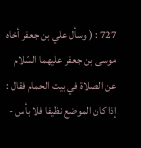727 : ( وسأل علي بن جعفر أخاه موسى بن جعفر عليهما السّلام عن الصلاة في بيت الحمام فقال : إذا كان الموضع نظيفا فلا بأس -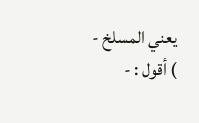يعني المسلخ - ) أقول : -